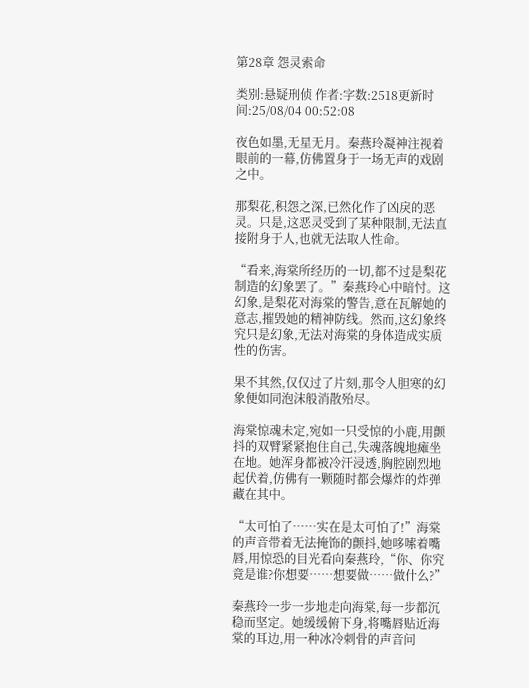第28章 怨灵索命

类别:悬疑刑侦 作者:字数:2518更新时间:25/08/04 00:52:08

夜色如墨,无星无月。秦燕玲凝神注视着眼前的一幕,仿佛置身于一场无声的戏剧之中。

那梨花,积怨之深,已然化作了凶戾的恶灵。只是,这恶灵受到了某种限制,无法直接附身于人,也就无法取人性命。

“看来,海棠所经历的一切,都不过是梨花制造的幻象罢了。”秦燕玲心中暗忖。这幻象,是梨花对海棠的警告,意在瓦解她的意志,摧毁她的精神防线。然而,这幻象终究只是幻象,无法对海棠的身体造成实质性的伤害。

果不其然,仅仅过了片刻,那令人胆寒的幻象便如同泡沫般消散殆尽。

海棠惊魂未定,宛如一只受惊的小鹿,用颤抖的双臂紧紧抱住自己,失魂落魄地瘫坐在地。她浑身都被冷汗浸透,胸腔剧烈地起伏着,仿佛有一颗随时都会爆炸的炸弹藏在其中。

“太可怕了……实在是太可怕了!”海棠的声音带着无法掩饰的颤抖,她哆嗦着嘴唇,用惊恐的目光看向秦燕玲,“你、你究竟是谁?你想要……想要做……做什么?”

秦燕玲一步一步地走向海棠,每一步都沉稳而坚定。她缓缓俯下身,将嘴唇贴近海棠的耳边,用一种冰冷刺骨的声音问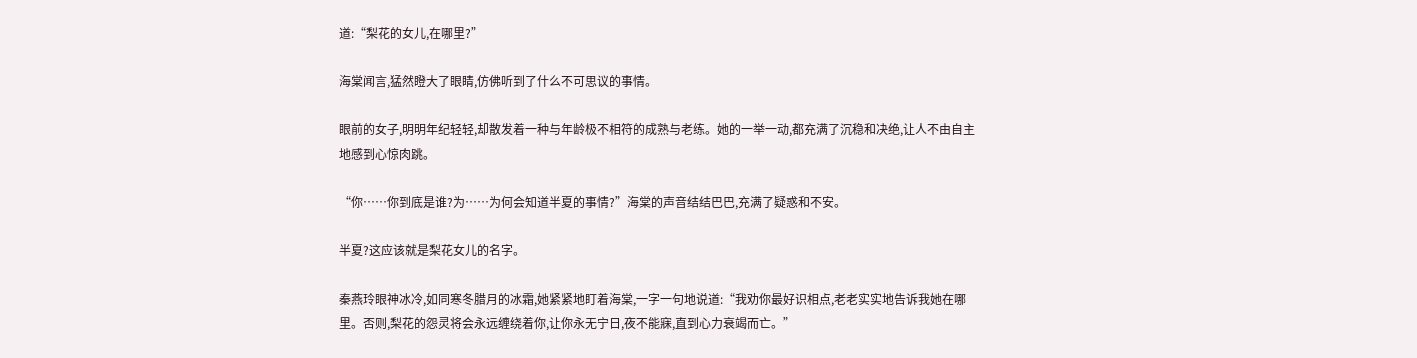道:“梨花的女儿,在哪里?”

海棠闻言,猛然瞪大了眼睛,仿佛听到了什么不可思议的事情。

眼前的女子,明明年纪轻轻,却散发着一种与年龄极不相符的成熟与老练。她的一举一动,都充满了沉稳和决绝,让人不由自主地感到心惊肉跳。

“你……你到底是谁?为……为何会知道半夏的事情?”海棠的声音结结巴巴,充满了疑惑和不安。

半夏?这应该就是梨花女儿的名字。

秦燕玲眼神冰冷,如同寒冬腊月的冰霜,她紧紧地盯着海棠,一字一句地说道:“我劝你最好识相点,老老实实地告诉我她在哪里。否则,梨花的怨灵将会永远缠绕着你,让你永无宁日,夜不能寐,直到心力衰竭而亡。”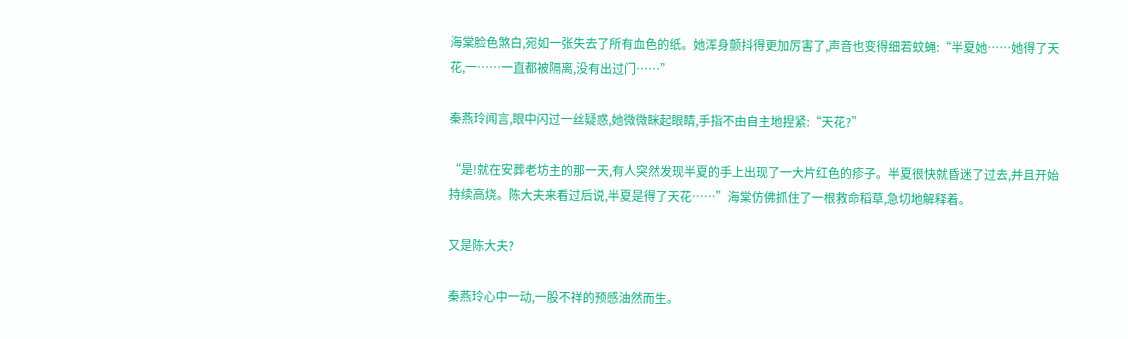海棠脸色煞白,宛如一张失去了所有血色的纸。她浑身颤抖得更加厉害了,声音也变得细若蚊蝇:“半夏她……她得了天花,一……一直都被隔离,没有出过门……”

秦燕玲闻言,眼中闪过一丝疑惑,她微微眯起眼睛,手指不由自主地捏紧:“天花?”

“是!就在安葬老坊主的那一天,有人突然发现半夏的手上出现了一大片红色的疹子。半夏很快就昏迷了过去,并且开始持续高烧。陈大夫来看过后说,半夏是得了天花……”海棠仿佛抓住了一根救命稻草,急切地解释着。

又是陈大夫?

秦燕玲心中一动,一股不祥的预感油然而生。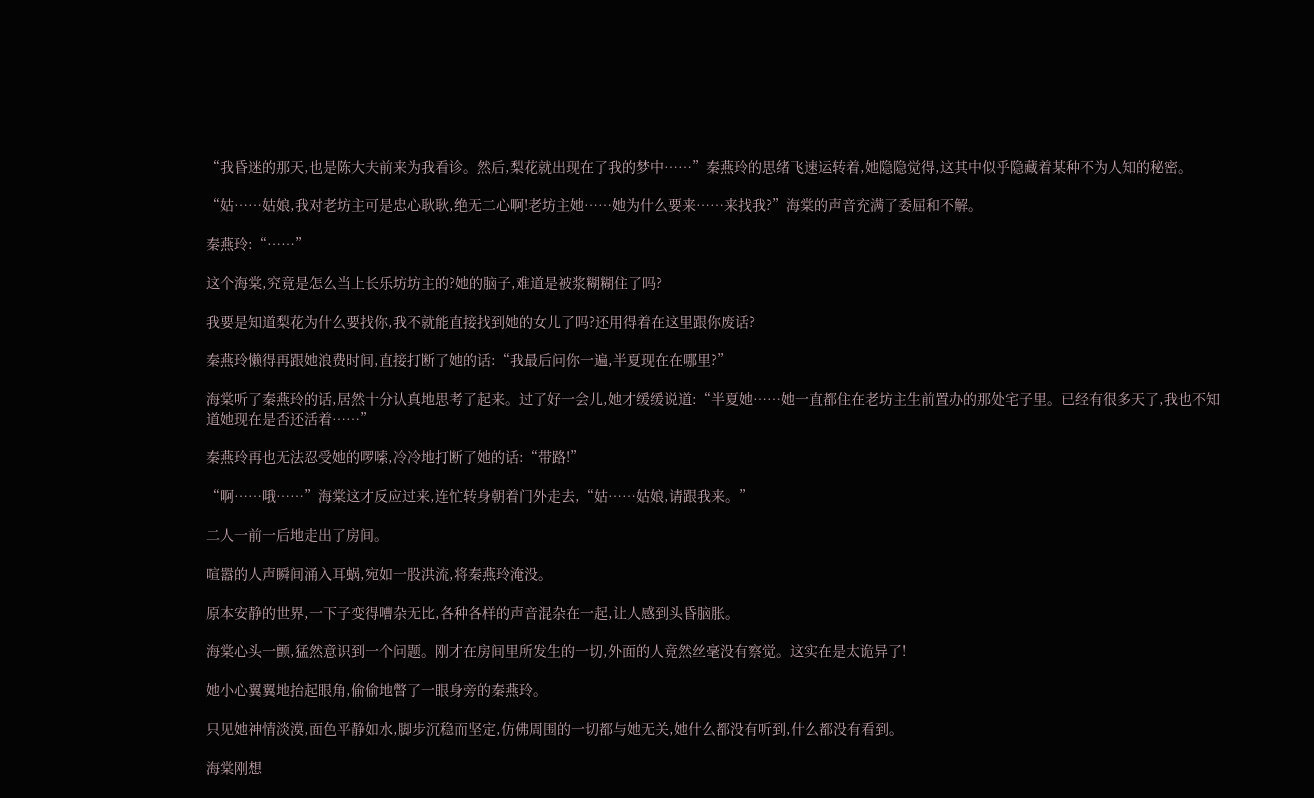“我昏迷的那天,也是陈大夫前来为我看诊。然后,梨花就出现在了我的梦中……”秦燕玲的思绪飞速运转着,她隐隐觉得,这其中似乎隐藏着某种不为人知的秘密。

“姑……姑娘,我对老坊主可是忠心耿耿,绝无二心啊!老坊主她……她为什么要来……来找我?”海棠的声音充满了委屈和不解。

秦燕玲:“……”

这个海棠,究竟是怎么当上长乐坊坊主的?她的脑子,难道是被浆糊糊住了吗?

我要是知道梨花为什么要找你,我不就能直接找到她的女儿了吗?还用得着在这里跟你废话?

秦燕玲懒得再跟她浪费时间,直接打断了她的话:“我最后问你一遍,半夏现在在哪里?”

海棠听了秦燕玲的话,居然十分认真地思考了起来。过了好一会儿,她才缓缓说道:“半夏她……她一直都住在老坊主生前置办的那处宅子里。已经有很多天了,我也不知道她现在是否还活着……”

秦燕玲再也无法忍受她的啰嗦,冷冷地打断了她的话:“带路!”

“啊……哦……”海棠这才反应过来,连忙转身朝着门外走去,“姑……姑娘,请跟我来。”

二人一前一后地走出了房间。

喧嚣的人声瞬间涌入耳蜗,宛如一股洪流,将秦燕玲淹没。

原本安静的世界,一下子变得嘈杂无比,各种各样的声音混杂在一起,让人感到头昏脑胀。

海棠心头一颤,猛然意识到一个问题。刚才在房间里所发生的一切,外面的人竟然丝毫没有察觉。这实在是太诡异了!

她小心翼翼地抬起眼角,偷偷地瞥了一眼身旁的秦燕玲。

只见她神情淡漠,面色平静如水,脚步沉稳而坚定,仿佛周围的一切都与她无关,她什么都没有听到,什么都没有看到。

海棠刚想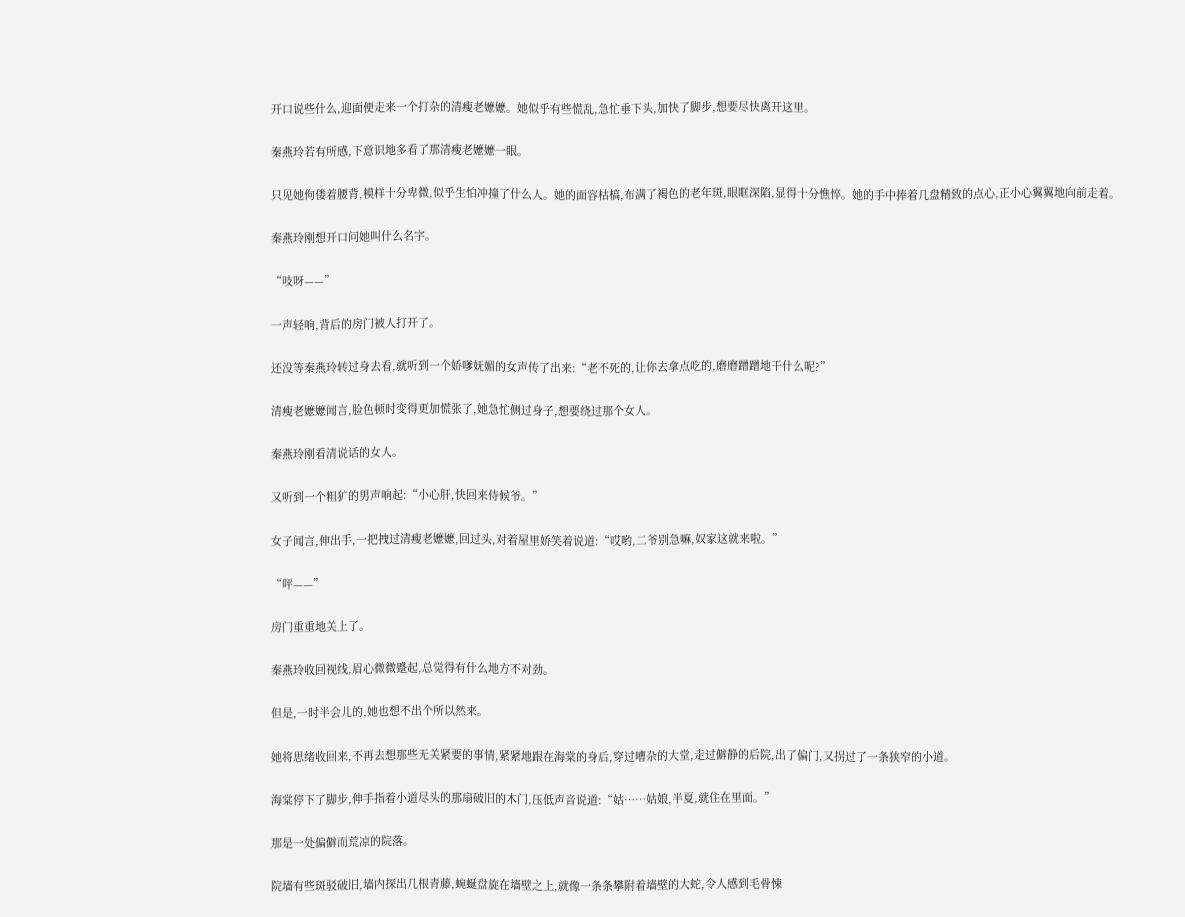开口说些什么,迎面便走来一个打杂的清瘦老嬷嬷。她似乎有些慌乱,急忙垂下头,加快了脚步,想要尽快离开这里。

秦燕玲若有所感,下意识地多看了那清瘦老嬷嬷一眼。

只见她佝偻着腰背,模样十分卑微,似乎生怕冲撞了什么人。她的面容枯槁,布满了褐色的老年斑,眼眶深陷,显得十分憔悴。她的手中捧着几盘精致的点心,正小心翼翼地向前走着。

秦燕玲刚想开口问她叫什么名字。

“吱呀——”

一声轻响,背后的房门被人打开了。

还没等秦燕玲转过身去看,就听到一个娇嗲妩媚的女声传了出来:“老不死的,让你去拿点吃的,磨磨蹭蹭地干什么呢?”

清瘦老嬷嬷闻言,脸色顿时变得更加慌张了,她急忙侧过身子,想要绕过那个女人。

秦燕玲刚看清说话的女人。

又听到一个粗犷的男声响起:“小心肝,快回来侍候爷。”

女子闻言,伸出手,一把拽过清瘦老嬷嬷,回过头,对着屋里娇笑着说道:“哎哟,二爷别急嘛,奴家这就来啦。”

“呯——”

房门重重地关上了。

秦燕玲收回视线,眉心微微蹙起,总觉得有什么地方不对劲。

但是,一时半会儿的,她也想不出个所以然来。

她将思绪收回来,不再去想那些无关紧要的事情,紧紧地跟在海棠的身后,穿过嘈杂的大堂,走过僻静的后院,出了偏门,又拐过了一条狭窄的小道。

海棠停下了脚步,伸手指着小道尽头的那扇破旧的木门,压低声音说道:“姑……姑娘,半夏,就住在里面。”

那是一处偏僻而荒凉的院落。

院墙有些斑驳破旧,墙内探出几根青藤,蜿蜒盘旋在墙壁之上,就像一条条攀附着墙壁的大蛇,令人感到毛骨悚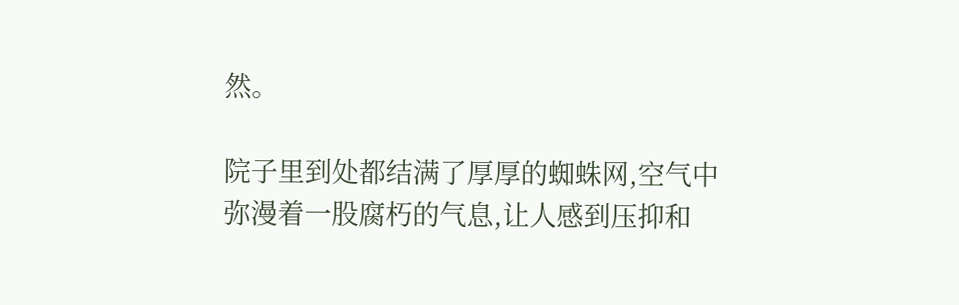然。

院子里到处都结满了厚厚的蜘蛛网,空气中弥漫着一股腐朽的气息,让人感到压抑和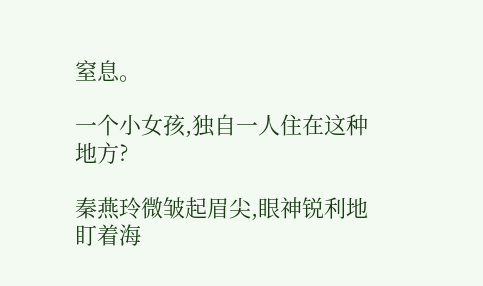窒息。

一个小女孩,独自一人住在这种地方?

秦燕玲微皱起眉尖,眼神锐利地盯着海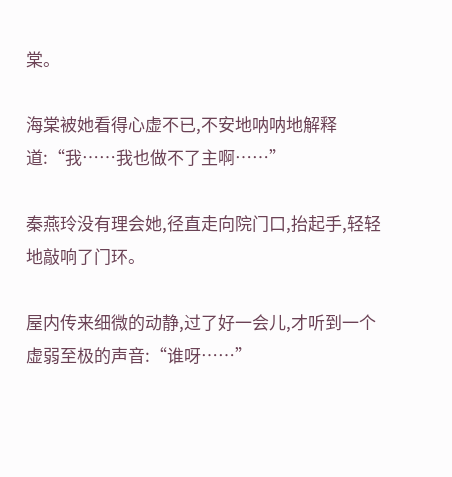棠。

海棠被她看得心虚不已,不安地呐呐地解释道:“我……我也做不了主啊……”

秦燕玲没有理会她,径直走向院门口,抬起手,轻轻地敲响了门环。

屋内传来细微的动静,过了好一会儿,才听到一个虚弱至极的声音:“谁呀……”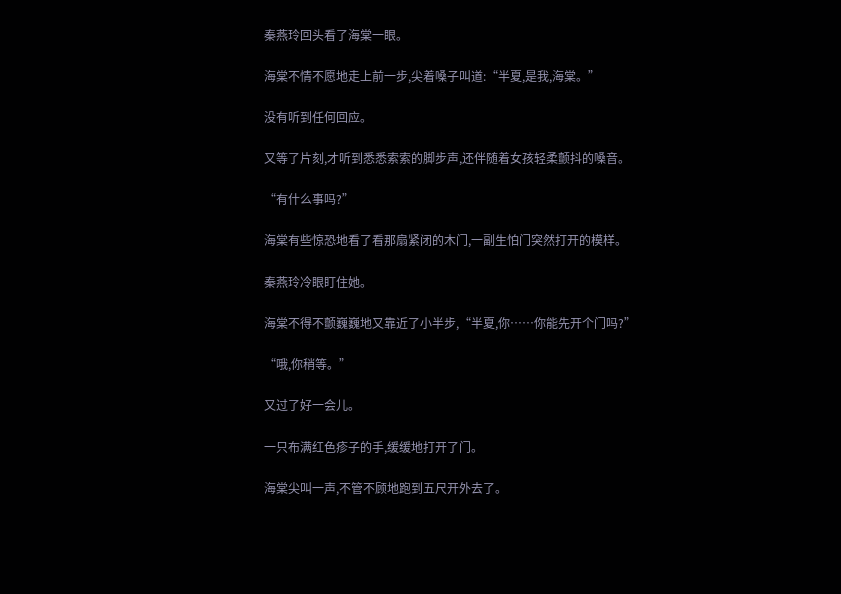秦燕玲回头看了海棠一眼。

海棠不情不愿地走上前一步,尖着嗓子叫道:“半夏,是我,海棠。”

没有听到任何回应。

又等了片刻,才听到悉悉索索的脚步声,还伴随着女孩轻柔颤抖的嗓音。

“有什么事吗?”

海棠有些惊恐地看了看那扇紧闭的木门,一副生怕门突然打开的模样。

秦燕玲冷眼盯住她。

海棠不得不颤巍巍地又靠近了小半步,“半夏,你……你能先开个门吗?”

“哦,你稍等。”

又过了好一会儿。

一只布满红色疹子的手,缓缓地打开了门。

海棠尖叫一声,不管不顾地跑到五尺开外去了。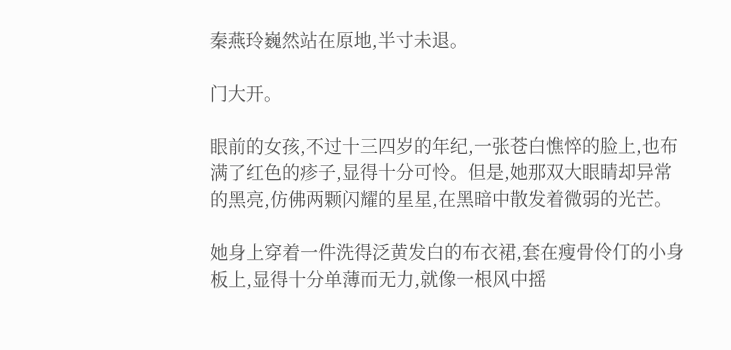秦燕玲巍然站在原地,半寸未退。

门大开。

眼前的女孩,不过十三四岁的年纪,一张苍白憔悴的脸上,也布满了红色的疹子,显得十分可怜。但是,她那双大眼睛却异常的黑亮,仿佛两颗闪耀的星星,在黑暗中散发着微弱的光芒。

她身上穿着一件洗得泛黄发白的布衣裙,套在瘦骨伶仃的小身板上,显得十分单薄而无力,就像一根风中摇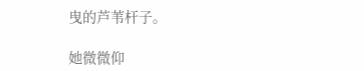曳的芦苇杆子。

她微微仰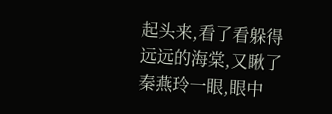起头来,看了看躲得远远的海棠,又瞅了秦燕玲一眼,眼中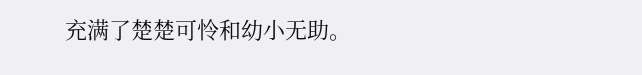充满了楚楚可怜和幼小无助。